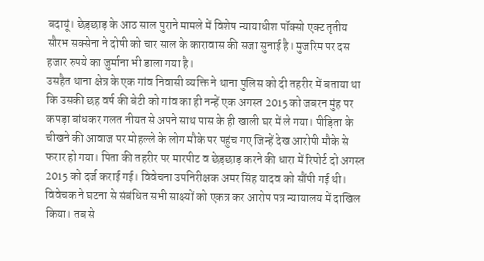बदायूं। छेड़छाड़ के आठ साल पुराने मामले में विशेष न्यायाधीश पॉक्सो एक्ट तृतीय सौरभ सक्सेना ने दोषी को चार साल के कारावास की सजा सुनाई है। मुजरिम पर दस हजार रुपये का जुर्माना भी डाला गया है।
उसहैत थाना क्षेत्र के एक गांव निवासी व्यक्ति ने थाना पुलिस को दी तहरीर में बताया था कि उसकी छह वर्ष की बेटी को गांव का ही नन्हें एक अगस्त 2015 को जबरन मुंह पर कपड़ा बांधकर गलत नीयत से अपने साथ पास के ही खाली घर में ले गया। पीड़िता के चीखने की आवाज पर मोहल्ले के लोग मौके पर पहुंच गए जिन्हें देख आरोपी मौके से फरार हो गया। पिता की तहरीर पर मारपीट व छेड़छाड़ करने की धारा में रिपोर्ट दो अगस्त 2015 को दर्ज कराई गई। विवेचना उपनिरीक्षक अमर सिंह यादव को सौंपी गई थी। विवेचक ने घटना से संबंधित सभी साक्ष्यों को एकत्र कर आरोप पत्र न्यायालय में दाखिल किया। तब से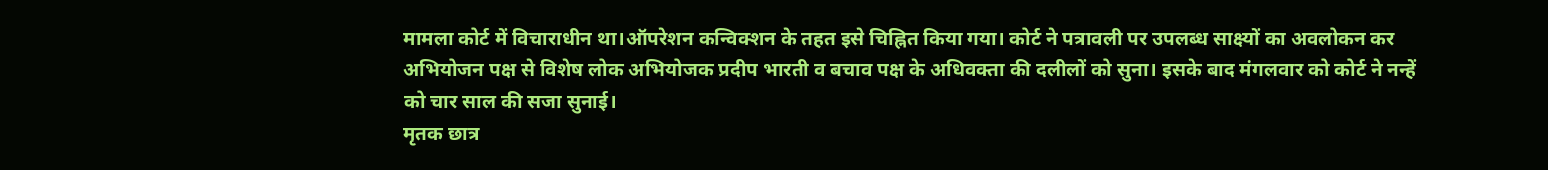मामला कोर्ट में विचाराधीन था।ऑपरेशन कन्विक्शन के तहत इसे चिह्नित किया गया। कोर्ट ने पत्रावली पर उपलब्ध साक्ष्यों का अवलोकन कर अभियोजन पक्ष से विशेष लोक अभियोजक प्रदीप भारती व बचाव पक्ष के अधिवक्ता की दलीलों को सुना। इसके बाद मंगलवार को कोर्ट ने नन्हें को चार साल की सजा सुनाई।
मृतक छात्र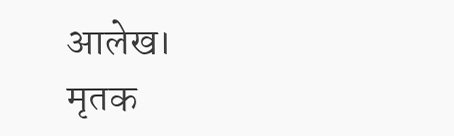आलेख।
मृतक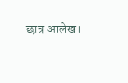छात्र आलेख।